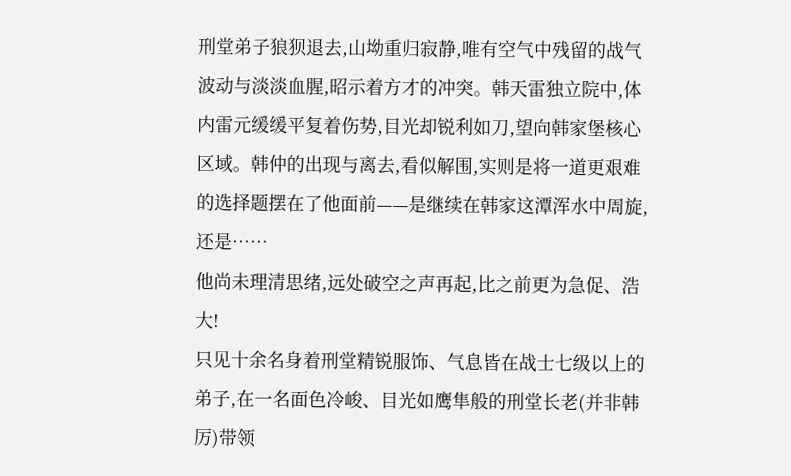刑堂弟子狼狈退去,山坳重归寂静,唯有空气中残留的战气波动与淡淡血腥,昭示着方才的冲突。韩天雷独立院中,体内雷元缓缓平复着伤势,目光却锐利如刀,望向韩家堡核心区域。韩仲的出现与离去,看似解围,实则是将一道更艰难的选择题摆在了他面前——是继续在韩家这潭浑水中周旋,还是……
他尚未理清思绪,远处破空之声再起,比之前更为急促、浩大!
只见十余名身着刑堂精锐服饰、气息皆在战士七级以上的弟子,在一名面色冷峻、目光如鹰隼般的刑堂长老(并非韩厉)带领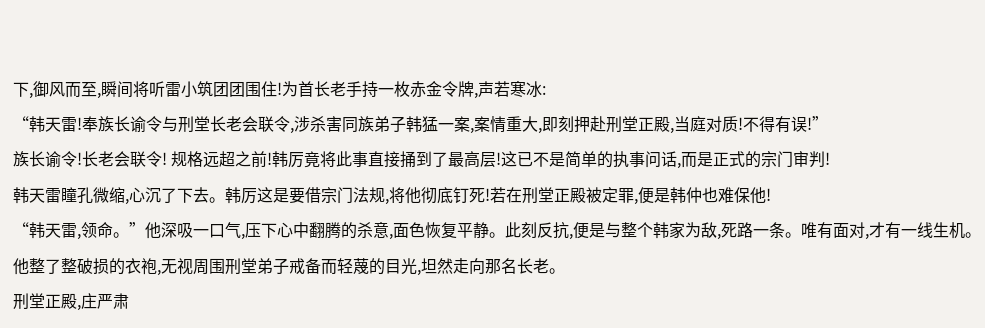下,御风而至,瞬间将听雷小筑团团围住!为首长老手持一枚赤金令牌,声若寒冰:
“韩天雷!奉族长谕令与刑堂长老会联令,涉杀害同族弟子韩猛一案,案情重大,即刻押赴刑堂正殿,当庭对质!不得有误!”
族长谕令!长老会联令! 规格远超之前!韩厉竟将此事直接捅到了最高层!这已不是简单的执事问话,而是正式的宗门审判!
韩天雷瞳孔微缩,心沉了下去。韩厉这是要借宗门法规,将他彻底钉死!若在刑堂正殿被定罪,便是韩仲也难保他!
“韩天雷,领命。”他深吸一口气,压下心中翻腾的杀意,面色恢复平静。此刻反抗,便是与整个韩家为敌,死路一条。唯有面对,才有一线生机。
他整了整破损的衣袍,无视周围刑堂弟子戒备而轻蔑的目光,坦然走向那名长老。
刑堂正殿,庄严肃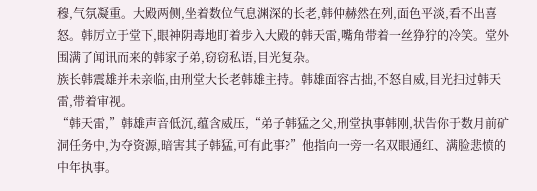穆,气氛凝重。大殿两侧,坐着数位气息渊深的长老,韩仲赫然在列,面色平淡,看不出喜怒。韩厉立于堂下,眼神阴毒地盯着步入大殿的韩天雷,嘴角带着一丝狰狞的冷笑。堂外围满了闻讯而来的韩家子弟,窃窃私语,目光复杂。
族长韩震雄并未亲临,由刑堂大长老韩雄主持。韩雄面容古拙,不怒自威,目光扫过韩天雷,带着审视。
“韩天雷,”韩雄声音低沉,蕴含威压,“弟子韩猛之父,刑堂执事韩刚,状告你于数月前矿洞任务中,为夺资源,暗害其子韩猛,可有此事?”他指向一旁一名双眼通红、满脸悲愤的中年执事。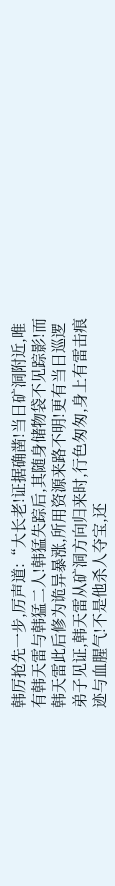韩厉抢先一步,厉声道:“大长老!证据确凿!当日矿洞附近,唯有韩天雷与韩猛二人!韩猛失踪后,其随身储物袋不见踪影!而韩天雷此后修为诡异暴涨,所用资源来路不明!更有当日巡逻弟子见证,韩天雷从矿洞方向归来时,行色匆匆,身上有雷击痕迹与血腥气!不是他杀人夺宝,还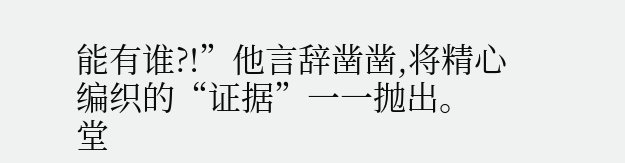能有谁?!”他言辞凿凿,将精心编织的“证据”一一抛出。
堂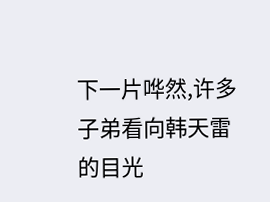下一片哗然,许多子弟看向韩天雷的目光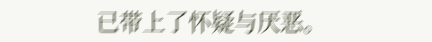已带上了怀疑与厌恶。